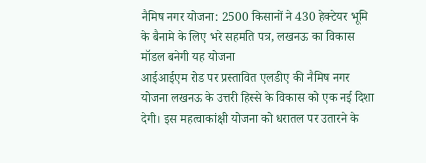नैमिष नगर योजना: 2500 किसानों ने 430 हेक्टेयर भूमि के बैनामे के लिए भरे सहमति पत्र, लखनऊ का विकास मॉडल बनेगी यह योजना
आईआईएम रोड पर प्रस्तावित एलडीए की नैमिष नगर योजना लखनऊ के उत्तरी हिस्से के विकास को एक नई दिशा देगी। इस महत्वाकांक्षी योजना को धरातल पर उतारने के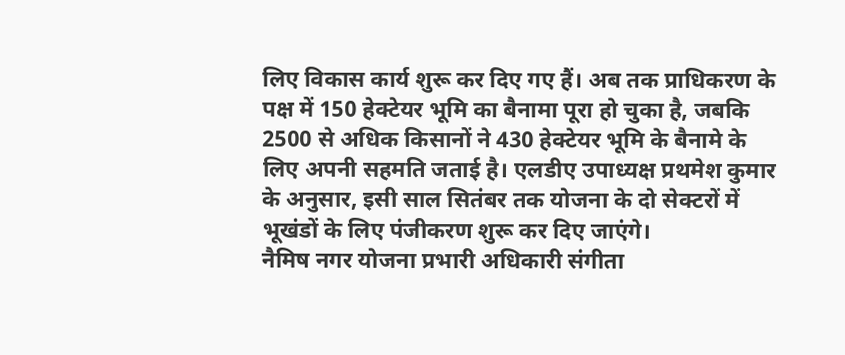लिए विकास कार्य शुरू कर दिए गए हैं। अब तक प्राधिकरण के पक्ष में 150 हेक्टेयर भूमि का बैनामा पूरा हो चुका है, जबकि 2500 से अधिक किसानों ने 430 हेक्टेयर भूमि के बैनामे के लिए अपनी सहमति जताई है। एलडीए उपाध्यक्ष प्रथमेश कुमार के अनुसार, इसी साल सितंबर तक योजना के दो सेक्टरों में भूखंडों के लिए पंजीकरण शुरू कर दिए जाएंगे।
नैमिष नगर योजना प्रभारी अधिकारी संगीता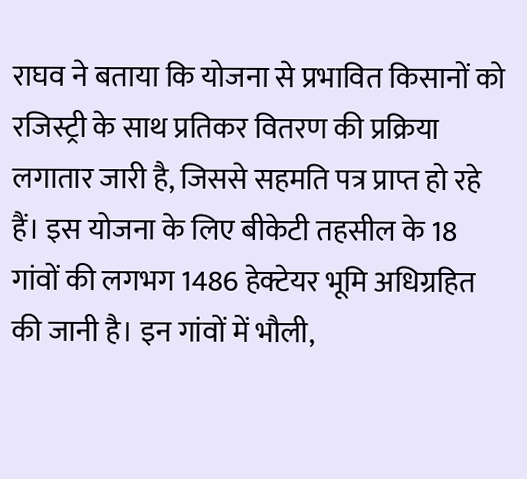राघव ने बताया कि योजना से प्रभावित किसानों को रजिस्ट्री के साथ प्रतिकर वितरण की प्रक्रिया लगातार जारी है, जिससे सहमति पत्र प्राप्त हो रहे हैं। इस योजना के लिए बीकेटी तहसील के 18 गांवों की लगभग 1486 हेक्टेयर भूमि अधिग्रहित की जानी है। इन गांवों में भौली,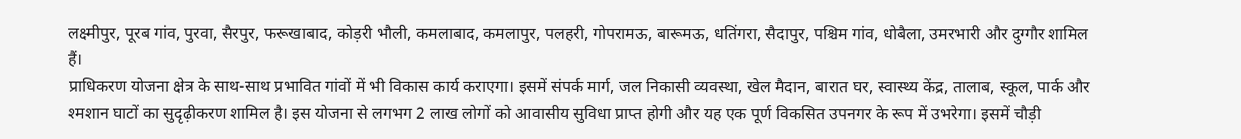लक्ष्मीपुर, पूरब गांव, पुरवा, सैरपुर, फरूखाबाद, कोड़री भौली, कमलाबाद, कमलापुर, पलहरी, गोपरामऊ, बारूमऊ, धतिंगरा, सैदापुर, पश्चिम गांव, धोबैला, उमरभारी और दुग्गौर शामिल हैं।
प्राधिकरण योजना क्षेत्र के साथ-साथ प्रभावित गांवों में भी विकास कार्य कराएगा। इसमें संपर्क मार्ग, जल निकासी व्यवस्था, खेल मैदान, बारात घर, स्वास्थ्य केंद्र, तालाब, स्कूल, पार्क और श्मशान घाटों का सुदृढ़ीकरण शामिल है। इस योजना से लगभग 2 लाख लोगों को आवासीय सुविधा प्राप्त होगी और यह एक पूर्ण विकसित उपनगर के रूप में उभरेगा। इसमें चौड़ी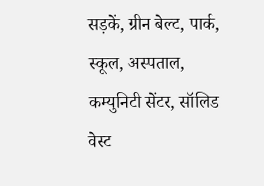सड़कें, ग्रीन बेल्ट, पार्क, स्कूल, अस्पताल, कम्युनिटी सेंटर, सॉलिड वेस्ट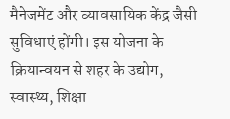मैनेजमेंट और व्यावसायिक केंद्र जैसी सुविधाएं होंगी। इस योजना के क्रियान्वयन से शहर के उद्योग, स्वास्थ्य, शिक्षा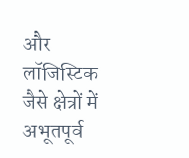और लॉजिस्टिक जैसे क्षेत्रों में अभूतपूर्व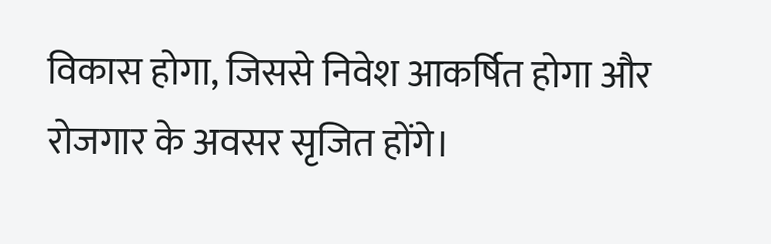विकास होगा, जिससे निवेश आकर्षित होगा और रोजगार के अवसर सृजित होंगे।